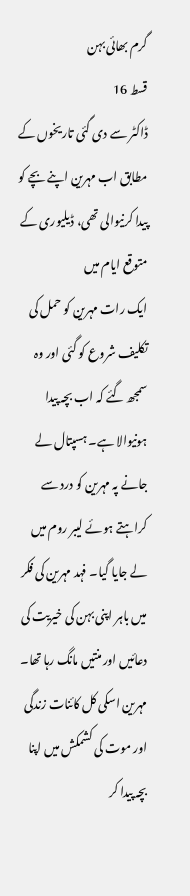گرم بھائی بہن
قسط 16
ڈاکٹر سے دی گئی تاریخوں کے مطابق اب مہرین اپنے بچے کو پیدا کرنیوالی تھی، ڈیلیوری کے متوقع ایام میں
ایک رات مہرین کو حمل کی تکلیف شروع کو گئی اور وہ سمجھ گئے کہ اب بچہ پیدا ہونیوالا ہے۔ ہسپتال لے جانے پہ مہرین کو درد سے کراہتے ہوئے لیبر روم میں لے جایا گیا۔ فہد مہرین کی فکر میں باہر اپنی بہن کی خیریت کی دعائیں اور منتیں مانگ رہا تھا۔
مہرین اسکی کل کائنات زندگی اور موت کی کشمکش میں اپنا بچہ پیدا کر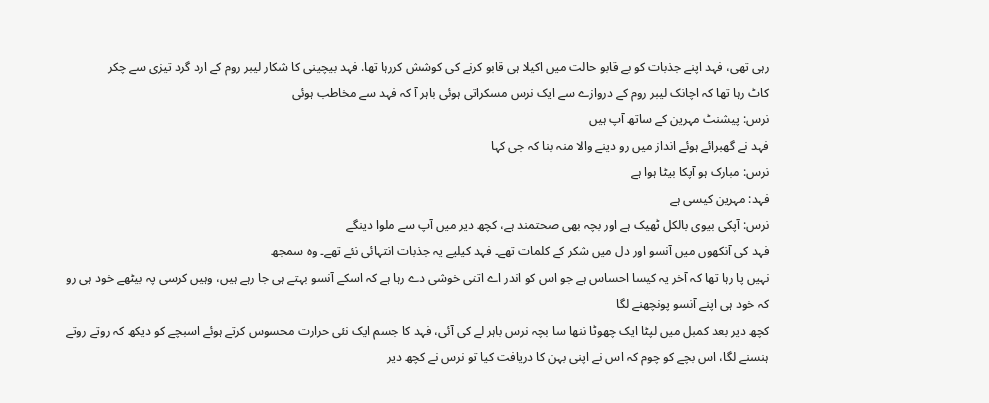رہی تھی، فہد اپنے جذبات کو بے قابو حالت میں اکیلا ہی قابو کرنے کی کوشش کررہا تھا. فہد بیچینی کا شکار لیبر روم کے ارد گرد تیزی سے چکر
کاٹ رہا تھا کہ اچانک لیبر روم کے دروازے سے ایک نرس مسکراتی ہوئی باہر آ کہ فہد سے مخاطب ہوئی
نرس: پیشنٹ مہرین کے ساتھ آپ ہیں
فہد نے گھبرائے ہوئے انداز میں رو دینے والا منہ بنا کہ جی کہا
نرس: مبارک ہو آپکا بیٹا ہوا ہے
فہد: مہرین کیسی ہے
نرس: آپکی بیوی بالکل ٹھیک ہے اور بچہ بھی صحتمند ہے، کچھ دیر میں آپ سے ملوا دینگے
فہد کی آنکھوں میں آنسو اور دل میں شکر کے کلمات تھے۔ فہد کیلیے یہ جذبات انتہائی نئے تھے۔ وہ سمجھ
نہیں پا رہا تھا کہ آخر یہ کیسا احساس ہے جو اس کو اندر اے اتنی خوشی دے رہا ہے کہ اسکے آنسو بہتے ہی جا رہے ہیں، وہیں کرسی پہ بیٹھے خود ہی رو کہ خود ہی اپنے آنسو پونچھنے لگا
کچھ دیر بعد کمبل میں لپٹا ایک چھوٹا ننھا سا بچہ نرس باہر لے کی آئی، فہد کا جسم ایک نئی حرارت محسوس کرتے ہوئے اسبچے کو دیکھ کہ روتے روتے ہنسنے لگا، اس بچے کو چوم کہ اس نے اپنی بہن کا دریافت کیا تو نرس نے کچھ دیر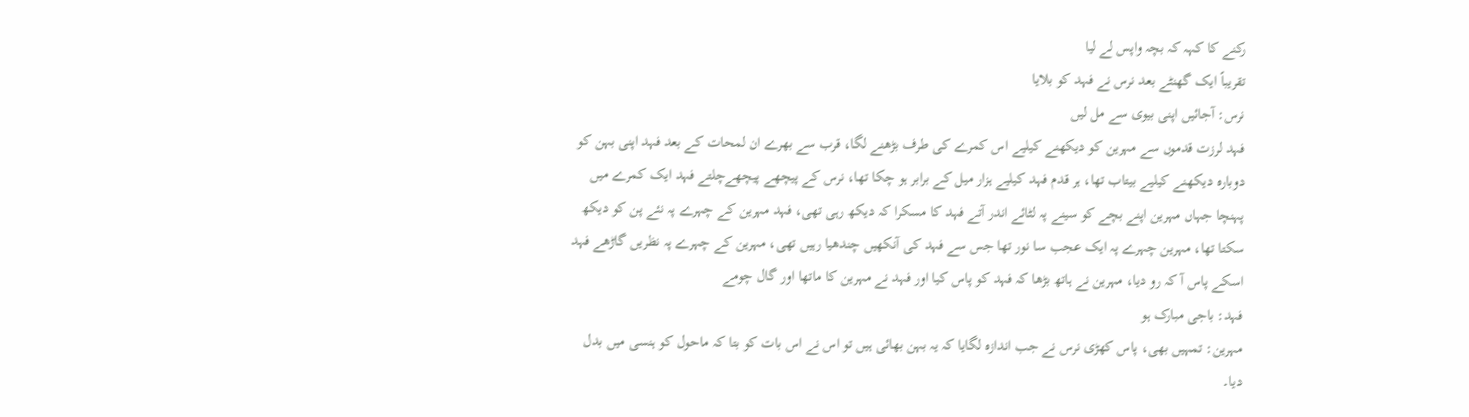رکنے کا کہہ کہ بچہ واپس لے لیا
تقریباً ایک گھنٹے بعد نرس نے فہد کو بلایا
نرس: آجائیں اپنی بیوی سے مل لیں
فہد لرزت قدموں سے مہرین کو دیکھنے کیلیے اس کمرے کی طرف بڑھنے لگا، قرب سے بھرے ان لمحات کے بعد فہد اپنی بہن کو دوبارہ دیکھنے کیلیے بیتاب تھا، ہر قدم فہد کیلیے ہزار میل کے برابر ہو چکا تھا، نرس کے پیچھے پیچھےچلتے فہد ایک کمرے میں پہنچا جہاں مہرین اپنے بچے کو سینے پہ لٹائے اندر آتے فہد کا مسکرا کہ دیکھ رہی تھی، فہد مہرین کے چہرے پہ نئے پن کو دیکھ سکتا تھا، مہرین چہرے پہ ایک عجب سا نور تھا جس سے فہد کی آنکھیں چندھیا رہیں تھی، مہرین کے چہرے پہ نظریں گاڑھے فہد اسکے پاس آ کہ رو دیا، مہرین نے ہاتھ بڑھا کہ فہد کو پاس کیا اور فہد نے مہرین کا ماتھا اور گال چومے
فہد: باجی مبارک ہو
مہرین: تمہیں بھی، پاس کھڑی نرس نے جب اندازہ لگایا کہ یہ بہن بھائی ہیں تو اس نے اس بات کو بتا کہ ماحول کو ہنسی میں بدل دیا۔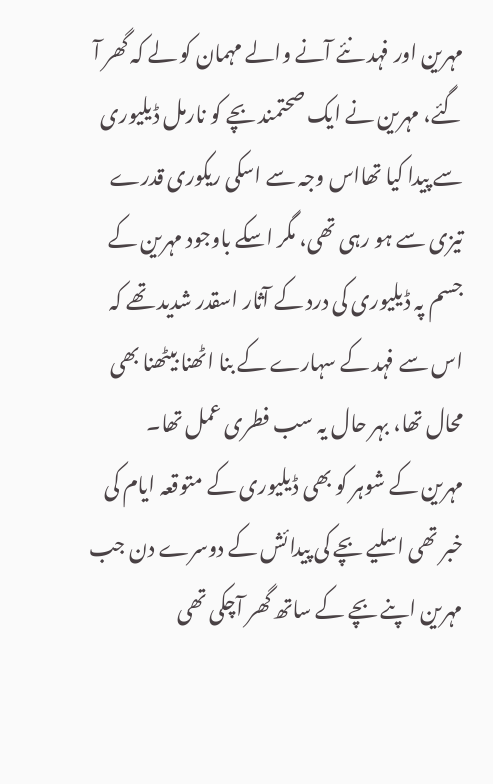مہرین اور فہد نئے آنے والے مہمان کو لے کہ گھر آ گئے، مہرین نے ایک صحتمند بچے کو نارمل ڈیلیوری سے پیدا کیا تھااس وجہ سے اسکی ریکوری قدرے تیزی سے ہو رہی تھی، مگر اسکے باوجود مہرین کے جسم پہ ڈیلیوری کی درد کے آثار اسقدر شدید تھے کہ اس سے فہد کے سہارے کے بنا اٹھنا بیٹھنا بھی محال تھا، بہر حال یہ سب فطری عمل تھا۔
مہرین کے شوہر کو بھی ڈیلیوری کے متوقعہ ایام کی خبر تھی اسلیے بچے کی پیدائش کے دوسرے دن جب مہرین اپنے بچے کے ساتھ گھر آچکی تھی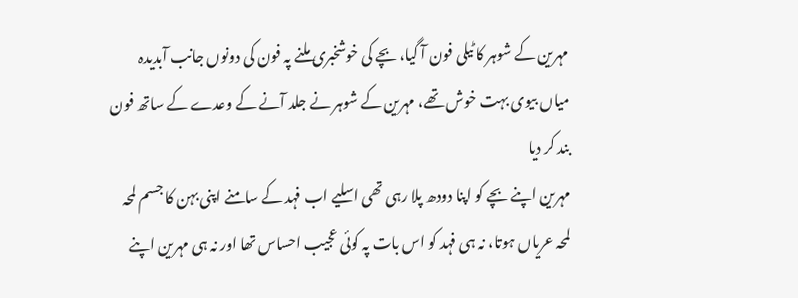مہرین کے شوہر کا ٹیلی فون آ گیا، بچے کی خوشخبری ملنے پہ فون کی دونوں جانب آبدیدہ میاں بیوی بہت خوش تھے، مہرین کے شوہر نے جلد آنے کے وعدے کے ساتھ فون بند کر دیا
مہرین اپنے بچے کو اپنا دودھ پلا رہی تھی اسلیے اب فہد کے سامنے اپنی بہن کا جسم لمحہ لمحہ عریاں ہوتا، نہ ہی فہد کو اس بات پہ کوئی عجیب احساس تھا اور نہ ہی مہرین اپنے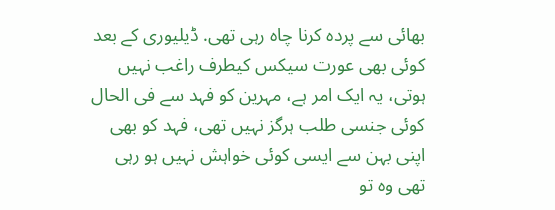بھائی سے پردہ کرنا چاہ رہی تھی. ڈیلیوری کے بعد کوئی بھی عورت سیکس کیطرف راغب نہیں ہوتی، یہ ایک امر ہے، مہرین کو فہد سے فی الحال کوئی جنسی طلب ہرگز نہیں تھی، فہد کو بھی اپنی بہن سے ایسی کوئی خواہش نہیں ہو رہی تھی وہ تو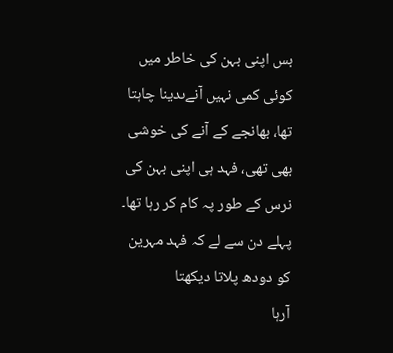بس اپنی بہن کی خاطر میں کوئی کمی نہیں آنےںدینا چاہتا تھا، بھانجے کے آنے کی خوشی بھی تھی، فہد ہی اپنی بہن کی نرس کے طور پہ کام کر رہا تھا۔
پہلے دن سے لے کہ فہد مہرین کو دودھ پلاتا دیکھتا
آرہا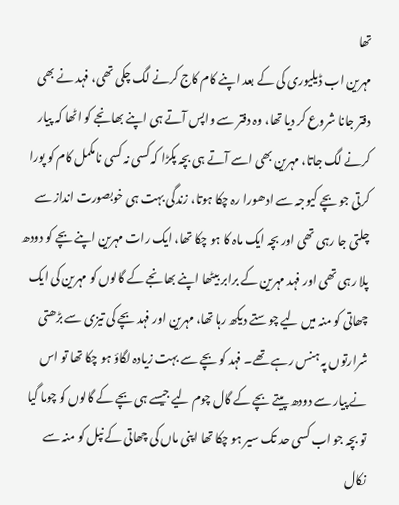تھا
مہرین اب ڈیلیوری کی کے بعد اپنے کام کاج کرنے لگ چکی تھی، فہد نے بھی دفتر جانا شروع کر دیا تھا، وہ دفتر سے واپس آتے ہی اپنے بھانجے کو اٹھا کہ پیار کرنے لگ جاتا، مہرین بھی اسے آتے ہی بچہ پکڑا کہ کسی نہ کسی نامکمل کام کو پورا کرتی جو بچے کیوجہ سے ادھورا رہ چکا ہوتا، زندگی بہت ہی خوبصورت انداز سے چلتی جا رہی تھی اور بچہ ایک ماہ کا ہو چکا تھا، ایک رات مہرین اپنے بچے کو دودھ پلا رہی تھی اور فہد مہرین کے برابر بیٹھا اپنے بھانجے کے گالوں کو مہرین کی ایک چھاتی کو منہ میں لیے چوستے دیکھ رہا تھا، مہرین اور فہد بچے کی تیزی سے بڑھتی شرارتوں پہ ہنس رہے تھے۔ فہد کو بچے سے بہت زیادہ لگاؤ ہو چکا تھا تو اس نے پیار سے دودھ پیتے بچے کے گال چوم لیے جیسے ہی بچے کے گالوں کو چوما گیا تو بچہ جو اب کسی حد تک سیر ہو چکا تھا اپنی ماں کی چھاتی کے نپل کو منہ سے نکال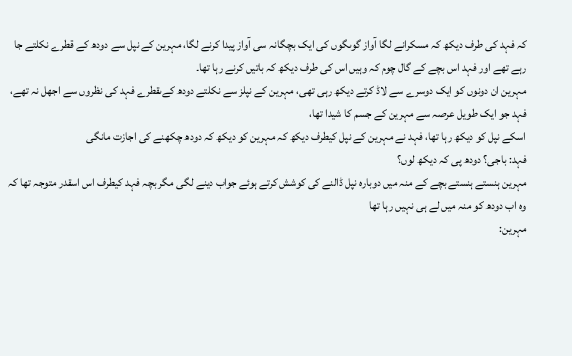کہ فہد کی طرف دیکھ کہ مسکرانے لگا آواز گوںگوں کی ایک بچگانہ سی آواز پیدا کرنے لگا، مہرین کے نپل سے دودھ کے قطرے نکلتے جا رہے تھے اور فہد اس بچے کے گال چوم کہ وہیں اس کی طرف دیکھ کہ باتیں کرنے رہا تھا۔
مہرین ان دونوں کو ایک دوسرے سے لاڈ کرتے دیکھ رہی تھی، مہرین کے نپلز سے نکلتے دودھ کےںقطرے فہد کی نظروں سے اجھل نہ تھے، فہد جو ایک طویل عرصہ سے مہرین کے جسم کا شیدا تھا،
اسکے نپل کو دیکھ رہا تھا، فہد نے مہرین کے نپل کیطرف دیکھ کہ مہرین کو دیکھ کہ دودھ چکھنے کی اجازت مانگی
فہد: باجی؟ دودھ پی کہ دیکھ لوں؟
مہرین ہنستے ہنستے بچے کے منہ میں دوبارہ نپل ڈالنے کی کوشش کرتے ہوئے جواب دینے لگی مگر بچہ فہد کیطرف اس اسقدر متوجہ تھا کہ وہ اب دودھ کو منہ میں لے ہی نہیں رہا تھا
مہرین: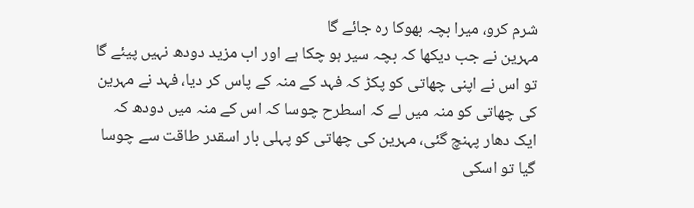شرم کرو، میرا بچہ بھوکا رہ جائے گا
مہرین نے جب دیکھا کہ بچہ سیر ہو چکا ہے اور اب مزید دودھ نہیں پیئے گا تو اس نے اپنی چھاتی کو پکڑ کہ فہد کے منہ کے پاس کر دیا، فہد نے مہرین کی چھاتی کو منہ میں لے کہ اسطرح چوسا کہ اس کے منہ میں دودھ کہ ایک دھار پہنچ گئی، مہرین کی چھاتی کو پہلی بار اسقدر طاقت سے چوسا گیا تو اسکی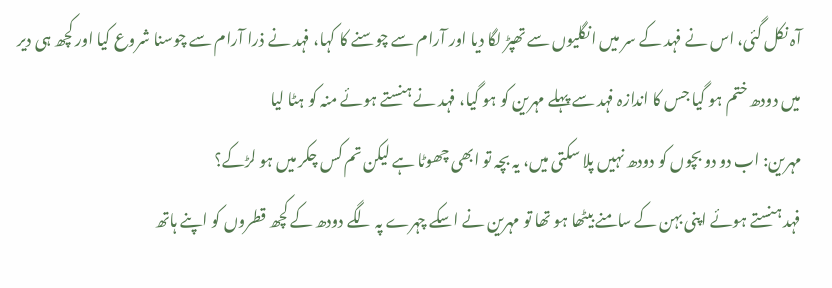آہ نکل گئی، اس نے فہد کے سر میں انگلیوں سے تھپڑ لگا دیا اور آرام سے چوسنے کا کہا، فہد نے ذرا آرام سے چوسنا شروع کیا اور کچھ ہی دیر میں دودھ ختم ہو گیا جس کا اندازہ فہد سے پہلے مہرین کو ہو گیا، فہد نے ہنستے ہوئے منہ کو ہٹا لیا
مہرین: اب دو دو بچوں کو دودھ نہیں پلا سکتی میں، یہ بچہ تو ابھی چھوٹا ہے لیکن تم کس چکر میں ہو لڑکے؟
فہد ہنستے ہوئے اپنی بہن کے سامنے بیٹھا ہو تھا تو مہرین نے اسکے چہرے پہ لگے دودھ کے کچھ قطروں کو اپنے ہاتھ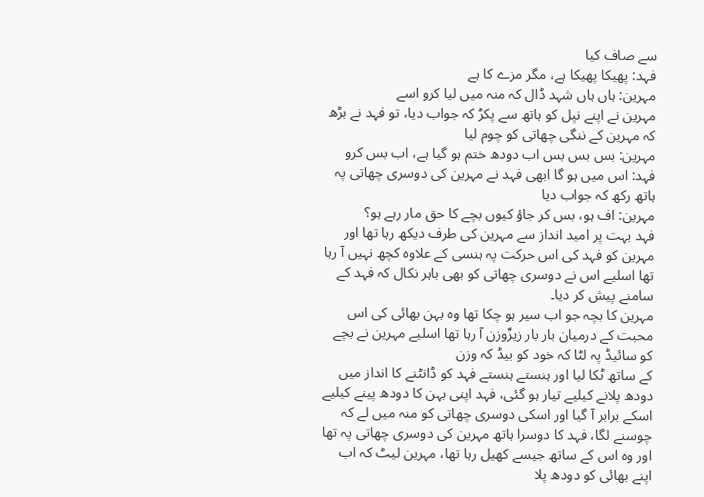سے صاف کیا
فہد: پھیکا پھیکا ہے، مگر مزے کا ہے
مہرین: ہاں ہاں شہد ڈال کہ منہ میں لیا کرو اسے
مہرین نے اپنے نپل کو ہاتھ سے پکڑ کہ جواب دیا، تو فہد نے بڑھ کہ مہرین کے ننگی چھاتی کو چوم لیا
مہرین: بس بس بس اب دودھ ختم ہو گیا ہے، اب بس کرو
فہد: اس میں ہو گا ابھی فہد نے مہرین کی دوسری چھاتی پہ ہاتھ رکھ کہ جواب دیا
مہرین: اف ہو، بس کر جاؤ کیوں بچے کا حق مار رہے ہو؟
فہد بہت پر امید انداز سے مہرین کی طرف دیکھ رہا تھا اور مہرین کو فہد کی اس حرکت پہ ہنسی کے علاوہ کچھ نہیں آ رہا تھا اسلیے اس نے دوسری چھاتی کو بھی باہر نکال کہ فہد کے سامنے پیش کر دیا۔
مہرین کا بچہ جو اب سیر ہو چکا تھا وہ بہن بھائی کی اس محبت کے درمیان بار بار زیرِّوزن آ رہا تھا اسلیے مہرین نے بچے کو سائیڈ پہ لٹا کہ خود کو بیڈ کہ وزن
کے ساتھ ٹکا لیا اور ہنستے ہنستے فہد کو ڈانٹنے کا انداز میں دودھ پلانے کیلیے تیار ہو گئی، فہد اپنی بہن کا دودھ پینے کیلیے اسکے برابر آ گیا اور اسکی دوسری چھاتی کو منہ میں لے کہ چوسنے لگا، فہد کا دوسرا ہاتھ مہرین کی دوسری چھاتی پہ تھا اور وہ اس کے ساتھ جیسے کھیل رہا تھا، مہرین لیٹ کہ اب اپنے بھائی کو دودھ پلا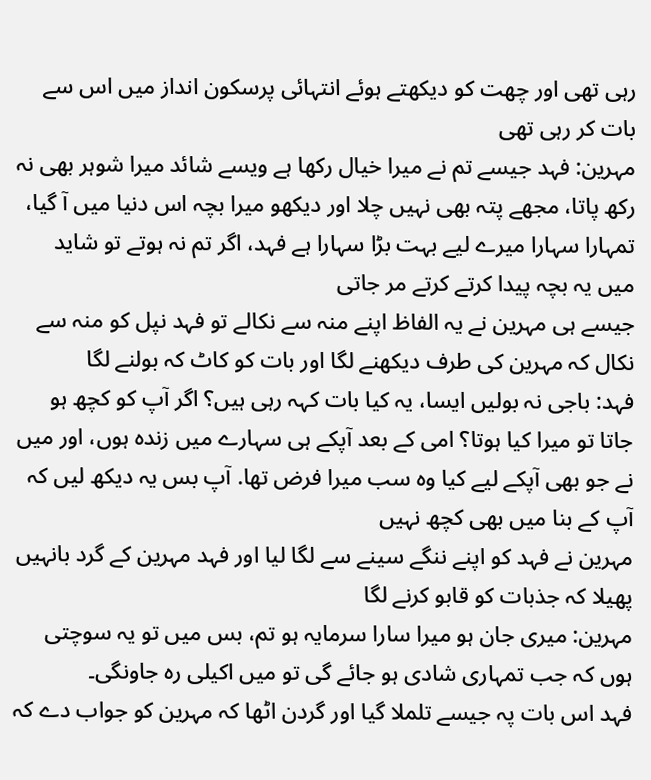رہی تھی اور چھت کو دیکھتے ہوئے انتہائی پرسکون انداز میں اس سے بات کر رہی تھی
مہرین: فہد جیسے تم نے میرا خیال رکھا ہے ویسے شائد میرا شوہر بھی نہ رکھ پاتا، مجھے پتہ بھی نہیں چلا اور دیکھو میرا بچہ اس دنیا میں آ گیا، تمہارا سہارا میرے لیے بہت بڑا سہارا ہے فہد، اگر تم نہ ہوتے تو شاید میں یہ بچہ پیدا کرتے کرتے مر جاتی
جیسے ہی مہرین نے یہ الفاظ اپنے منہ سے نکالے تو فہد نپل کو منہ سے نکال کہ مہرین کی طرف دیکھنے لگا اور بات کو کاٹ کہ بولنے لگا
فہد: باجی نہ بولیں ایسا، یہ کیا بات کہہ رہی ہیں؟ اگر آپ کو کچھ ہو جاتا تو میرا کیا ہوتا؟ امی کے بعد آپکے ہی سہارے میں زندہ ہوں، اور میں نے جو بھی آپکے لیے کیا وہ سب میرا فرض تھا. آپ بس یہ دیکھ لیں کہ آپ کے بنا میں بھی کچھ نہیں
مہرین نے فہد کو اپنے ننگے سینے سے لگا لیا اور فہد مہرین کے گرد بانہیں پھیلا کہ جذبات کو قابو کرنے لگا
مہرین: میری جان ہو میرا سارا سرمایہ ہو تم، بس میں تو یہ سوچتی ہوں کہ جب تمہاری شادی ہو جائے گی تو میں اکیلی رہ جاونگی۔
فہد اس بات پہ جیسے تلملا گیا اور گردن اٹھا کہ مہرین کو جواب دے کہ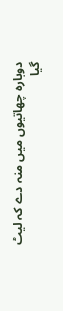دوبارہ چھاتیوں میں منہ دے کہ لیٹ گیا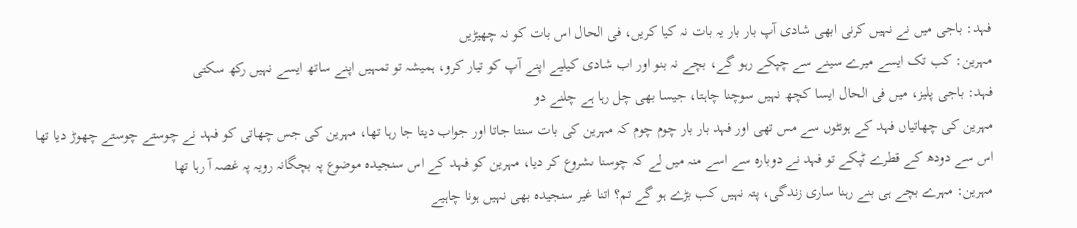فہد: باجی میں نے نہیں کرنی ابھی شادی آپ بار بار یہ بات نہ کیا کریں، فی الحال اس بات کو نہ چھیڑیں
مہرین: کب تک ایسے میرے سینے سے چپکے رہو گے، بچے نہ بنو اور اب شادی کیلیے اپنے آپ کو تیار کرو، ہمیشہ تو تمہیں اپنے ساتھ ایسے نہیں رکھ سکتی
فہد: باجی پلیز، میں فی الحال ایسا کچھ نہیں سوچنا چاہتا، جیسا بھی چل رہا ہے چلنے دو
مہرین کی چھاتیاں فہد کے ہونٹوں سے مس تھی اور فہد بار بار چوم چوم کہ مہرین کی بات سنتا جاتا اور جواب دیتا جا رہا تھا، مہرین کی جس چھاتی کو فہد نے چوستے چوستے چھوڑ دیا تھا اس سے دودھ کے قطرے ٹپکے تو فہد نے دوبارہ سے اسے منہ میں لے کہ چوسنا ںشروع کر دیا، مہرین کو فہد کے اس سنجیدہ موضوع پہ بچگانہ رویہ پہ غصہ آ رہا تھا
مہرین: مہرے بچے ہی بنے رہنا ساری زندگی، پتہ نہیں کب بڑے ہو گے تم؟ اتنا غیر سنجیدہ بھی نہیں ہونا چاہیے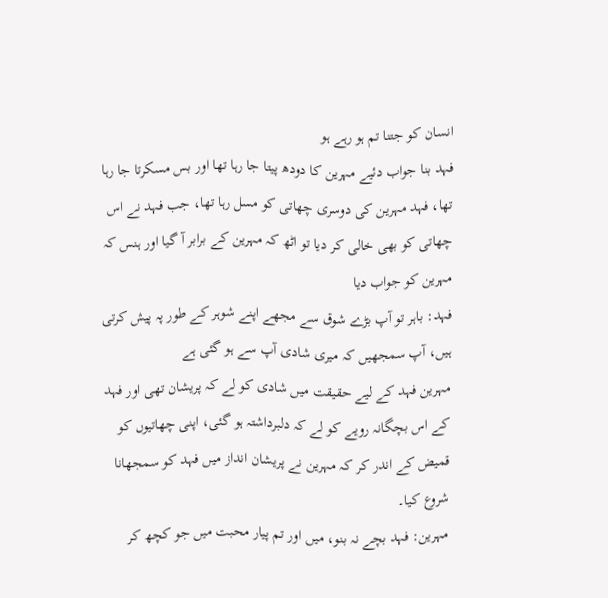انسان کو جتنا تم ہو رہے ہو
فہد بنا جواب دئیے مہرین کا دودھ پیتا جا رہا تھا اور بس مسکرتا جا رہا تھا، فہد مہرین کی دوسری چھاتی کو مسل رہا تھا، جب فہد نے اس چھاتی کو بھی خالی کر دیا تو اٹھ کہ مہرین کے برابر آ گیا اور ہنس کہ مہرین کو جواب دیا
فہد: باہر تو آپ بڑے شوق سے مجھے اپنے شوہر کے طور پہ پیش کرتی ہیں، آپ سمجھیں کہ میری شادی آپ سے ہو گئی ہے
مہرین فہد کے لیے حقیقت میں شادی کو لے کہ پریشان تھی اور فہد کے اس بچگانہ رویے کو لے کہ دلبرداشتہ ہو گئی، اپنی چھاتیوں کو قمیض کے اندر کر کہ مہرین نے پریشان انداز میں فہد کو سمجھانا شروع کیا۔
مہرین: فہد بچے نہ بنو، میں اور تم پیار محبت میں جو کچھ کر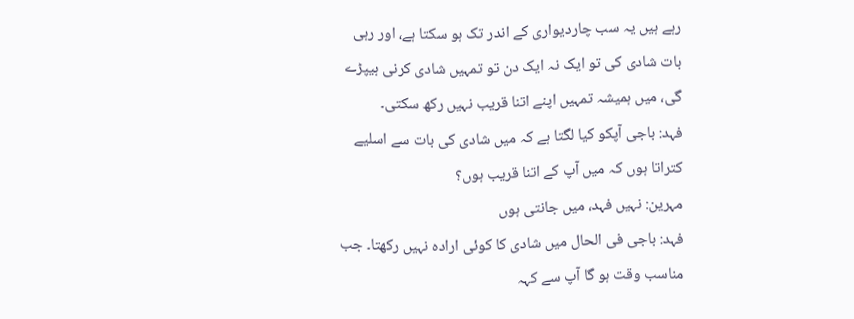رہے ہیں یہ سب چاردیواری کے اندر تک ہو سکتا ہے، اور رہی بات شادی کی تو ایک نہ ایک دن تو تمہیں شادی کرنی ہیپڑے گی، میں ہمیشہ تمہیں اپنے اتنا قریب نہیں رکھ سکتی۔
فہد: باجی آپکو کیا لگتا ہے کہ میں شادی کی بات سے اسلیے کتراتا ہوں کہ میں آپ کے اتنا قریب ہوں؟
مہرین: نہیں فہد، میں جانتی ہوں
فہد: باجی فی الحال میں شادی کا کوئی ارادہ نہیں رکھتا۔ جب مناسب وقت ہو گا آپ سے کہہ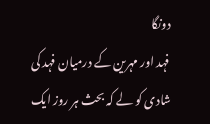دونگا
فہد اور مہرین کے درمیان فہد کی شادی کو لے کہ بحث ہر روز ایک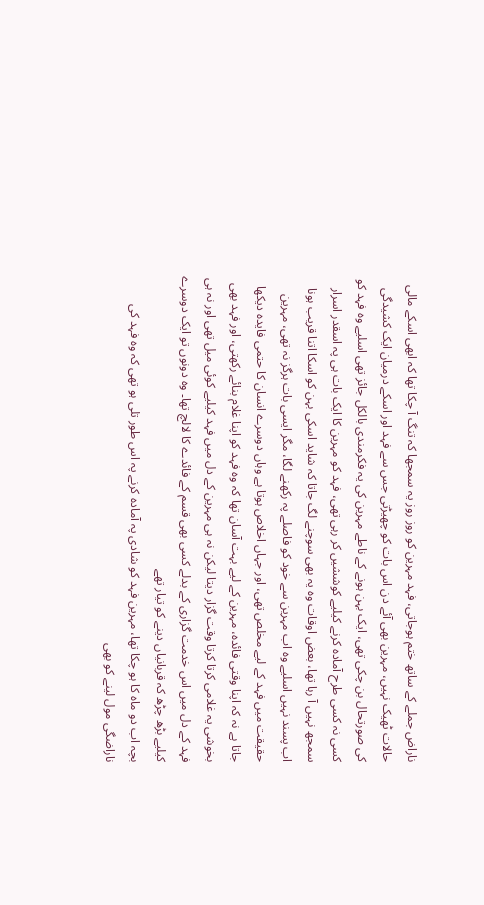ناراض جملے کے ساتھ ختم ہوجاتی، فہد مہرین کو روز روز یہ سمجھا کہ تنگ آ چکا تھا کہ ابھی اسکے مالی حالات ٹھیک نہیں، مہرین بھی آئے دن اس بات کو چھیڑتی جس سے فہد اور اسکے درمیان ایک کشیدگی کی صورتحال بن چکی تھی، ایک بہن ہونے کے ناطے مہرین کی یہ فکرمندی بالکل جائز تھی اسلیے وہ فہد کو کسی نہ کسی طرح آمادہ کرنے کیلیے کوششیں کر رہی تھی، فہد کو مہرین کا ایک بات ہی پہ اسقدر اسرار سمجھ نہیں آ رہا تھا، بعض اوقات وہ یہ بھی سوچنے لگ جاتا کہ شاید اسکی بہن کو اسکا اتنا قریب ہونا اب پسند نہیں اسلیے وہ اب مہرین سے خود کو فاصلے پہ رکھنے لگا، مگر ایسی بات ہرگز نہ تھی، مہرین حقیقت میں فہد کے لیے مخلص تھی، اور جہاں اخلاص ہوتا ہے وہاں دوسرے انسان کا حتمی فایدہ دیکھا جاتا ہے نہ کہ اپنا وقتی فائدہ، مہرین کے لیے بہت آسان تھا کہ وہ فہد کو اپنا غلام بنائے رکھتی، اور فہد بھی بخوشی یہ غلامی کرتا کرتا وقت گزار دیتا لیکن نہ ہی مہرین کے دل میں فہد کیلیے کوئی میل تھی اور نہ ہی فہد کے دل میں اس خدمت گزاری کے بدلے کسی بھی قسم کے فائدے کا لالچ تھا۔ وہ دونوں تو ایک دوسرے کیلیے بڑھ چڑھ کہ قربانیاں دینے کو تیار تھے
بچہ اب دو ماہ کا ہو چکا تھا، مہرین فہد کو شادی پہ آمادہ کرنے پہ اس طور تلی ہو تھی کہ وہ فہد کی ناراضگی مول لینے کو بھی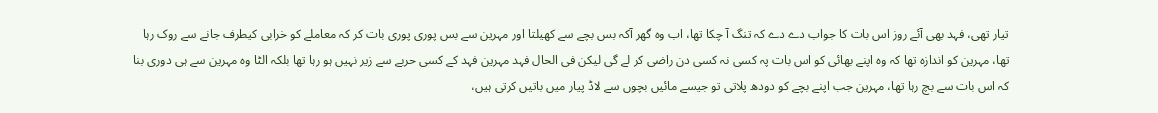تیار تھی، فہد بھی آئے روز اس بات کا جواب دے دے کہ تنگ آ چکا تھا، اب وہ گھر آکہ بس بچے سے کھیلتا اور مہرین سے بس پوری پوری بات کر کہ معاملے کو خرابی کیطرف جانے سے روک رہا تھا، مہرین کو اندازہ تھا کہ وہ اپنے بھائی کو اس بات پہ کسی نہ کسی دن راضی کر لے گی لیکن فی الحال فہد مہرین فہد کے کسی حربے سے زیر نہیں ہو رہا تھا بلکہ الٹا وہ مہرین سے ہی دوری بنا کہ اس بات سے بچ رہا تھا، مہرین جب اپنے بچے کو دودھ پلاتی تو جیسے مائیں بچوں سے لاڈ پیار میں باتیں کرتی ہیں،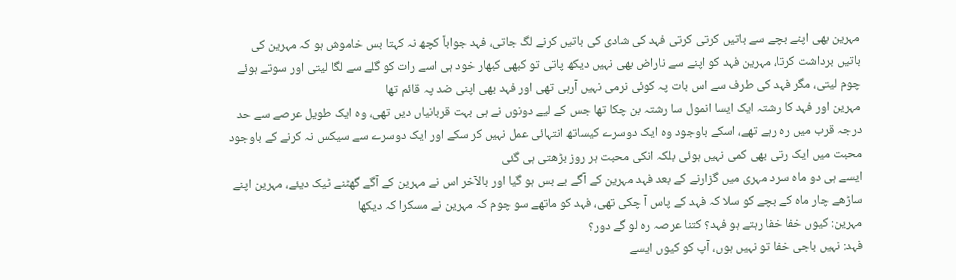مہرین بھی اپنے بچے سے باتیں کرتی کرتی فہد کی شادی کی باتیں کرنے لگ جاتی، فہد جواباً کچھ نہ کہتا بس خاموش ہو کہ مہرین کی باتیں برداشت کرتا، مہرین فہد کو اپنے سے ناراض بھی نہیں دیکھ پاتی تو کبھی کبھار خود ہی اسے رات کو گلے سے لگا لیتی اور سوتے ہوئے چوم لیتی، مگر فہد کی طرف سے اس بات پہ کوئی نرمی نہیں آرہی تھی اور فہد بھی اپنی ضد پہ قائم تھا
مہرین اور فہد کا رشتہ ایک ایسا انمول سا رشتہ بن چکا تھا جس کے لیے دونوں نے ہی بہت قربانیاں دیں تھی، وہ ایک طویل عرصے سے حد درجہ قرب میں رہ رہے تھے، اسکے باوجود وہ ایک دوسرے کیساتھ انتہائی عمل نہیں کر سکے اور ایک دوسرے سے سیکس نہ کرنے کے باوجود محبت میں ایک رتی بھی کمی نہیں ہوئی بلکہ انکی محبت ہر روز بڑھتی ہی گئی
ایسے ہی دو ماہ سرد مہری میں گزارنے کے بعد فہد مہرین کے آگے بے بس ہو گیا اور بالآخر اس نے مہرین کے آگے گھٹنے ٹیک دیئے، مہرین اپنے ساڑھے چار ماہ کے بچے کو سلا کہ فہد کے پاس آ چکی تھی، فہد کو ماتھے سو چوم کہ مہرین نے مسکرا کہ دیکھا
مہرین: کیوں خفا خفا رہتے ہو فہد؟ کتنا عرصہ رہ لو گے دور؟
فہد: نہیں باجی خفا تو نہیں ہوں، آپ کو کیوں ایسے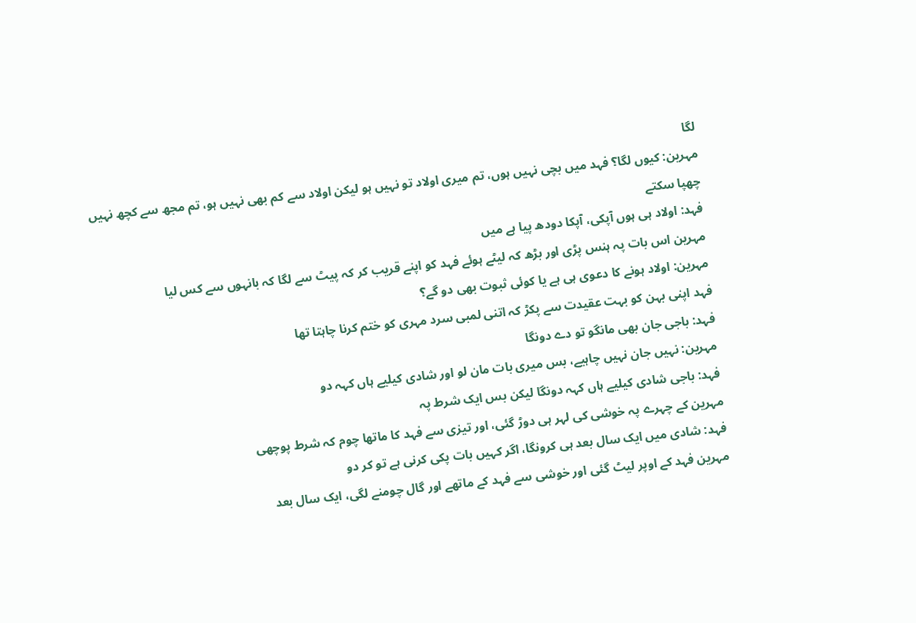لگا
مہرین: کیوں لگا؟ فہد میں بچی نہیں ہوں، تم میری اولاد تو نہیں ہو لیکن اولاد سے کم بھی نہیں ہو، تم مجھ سے کچھ نہیں چھپا سکتے
فہد: اولاد ہی ہوں آپکی، آپکا دودھ پیا ہے میں
مہرین اس بات پہ ہنس پڑی اور بڑھ کہ لیٹے ہوئے فہد کو اپنے قریب کر کہ پیٹ سے لگا کہ بانہوں سے کس لیا
مہرین: اولاد ہونے کا دعوی ہی ہے یا کوئی ثبوت بھی دو گے؟
فہد اپنی بہن کو بہت عقیدت سے پکڑ کہ اتنی لمبی سرد مہری کو ختم کرنا چاہتا تھا
فہد: باجی جان بھی مانگو تو دے دونگا
مہرین: نہیں جان نہیں چاہیے، بس میری بات مان لو اور شادی کیلیے ہاں کہہ دو
فہد: باجی شادی کیلیے ہاں کہہ دونگا لیکن بس ایک شرط پہ
مہرین کے چہرے پہ خوشی کی لہر ہی دوڑ گئی، اور تیزی سے فہد کا ماتھا چوم کہ شرط پوچھی
فہد: شادی میں ایک سال بعد ہی کرونگا، اگر کہیں بات پکی کرنی ہے تو کر دو
مہرین فہد کے اوپر لیٹ گئی اور خوشی سے فہد کے ماتھے اور گال چومنے لگی، ایک سال بعد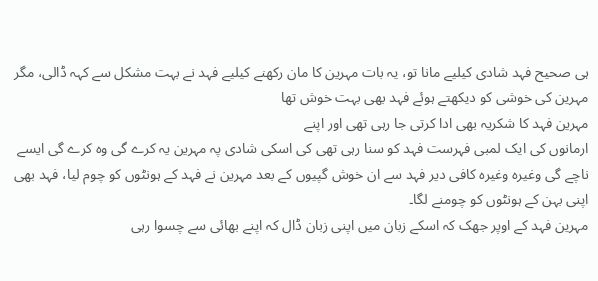ہی صحیح فہد شادی کیلیے مانا تو، یہ بات مہرین کا مان رکھنے کیلیے فہد نے بہت مشکل سے کہہ ڈالی، مگر مہرین کی خوشی کو دیکھتے ہوئے فہد بھی بہت خوش تھا
مہرین فہد کا شکریہ بھی ادا کرتی جا رہی تھی اور اپنے
ارمانوں کی ایک لمبی فہرست فہد کو سنا رہی تھی کی اسکی شادی پہ مہرین یہ کرے گی وہ کرے گی ایسے ناچے گی وغیرہ وغیرہ کافی دیر فہد سے ان خوش گپیوں کے بعد مہرین نے فہد کے ہونٹوں کو چوم لیا، فہد بھی اپنی بہن کے ہونٹوں کو چومنے لگا۔
مہرین فہد کے اوپر جھک کہ اسکے زبان میں اپنی زبان ڈال کہ اپنے بھائی سے چسوا رہی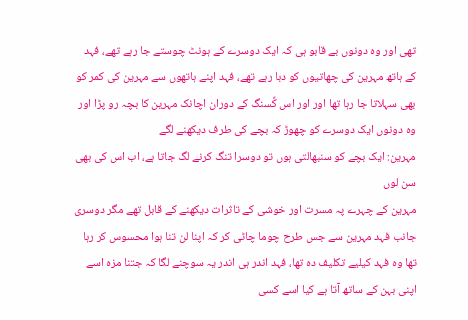تھی اور وہ دونوں بے قابو ہی کہ ایک دوسرے کے ہونٹ چوستے جا رہے تھے، فہد کے ہاتھ مہرین کی چھاتیوں کو دبا رہے تھے، فہد اپنے ہاتھوں سے مہرین کی کمر کو بھی سہلاتا جا رہا تھا اور اور اس کِّسنگ کے دوران اچانک مہرین کا بچہ رو پڑا اور وہ دونوں ایک دوسرے کو چھوڑ کہ بچے کی طرف دیکھنے لگے
مہرین: ایک بچے کو سنبھالتی ہوں تو دوسرا تنگ کرنے لگ جاتا ہے، اب اس کی بھی سن لوں
مہرین کے چہرے پہ مسرت اور خوشی کے تاثرات دیکھنے کے قابل تھے مگر دوسری جانب فہد مہرین سے جس طرح چوما چاٹی کر کہ اپنا لن تنا ہوا محسوس کر رہا تھا وہ فہد کیلیے تکلیف دہ تھا، فہد اندر ہی اندر یہ سوچنے لگا کہ جتنا مزہ اسے اپنی بہن کے ساتھ آتا ہے کیا اسے کسی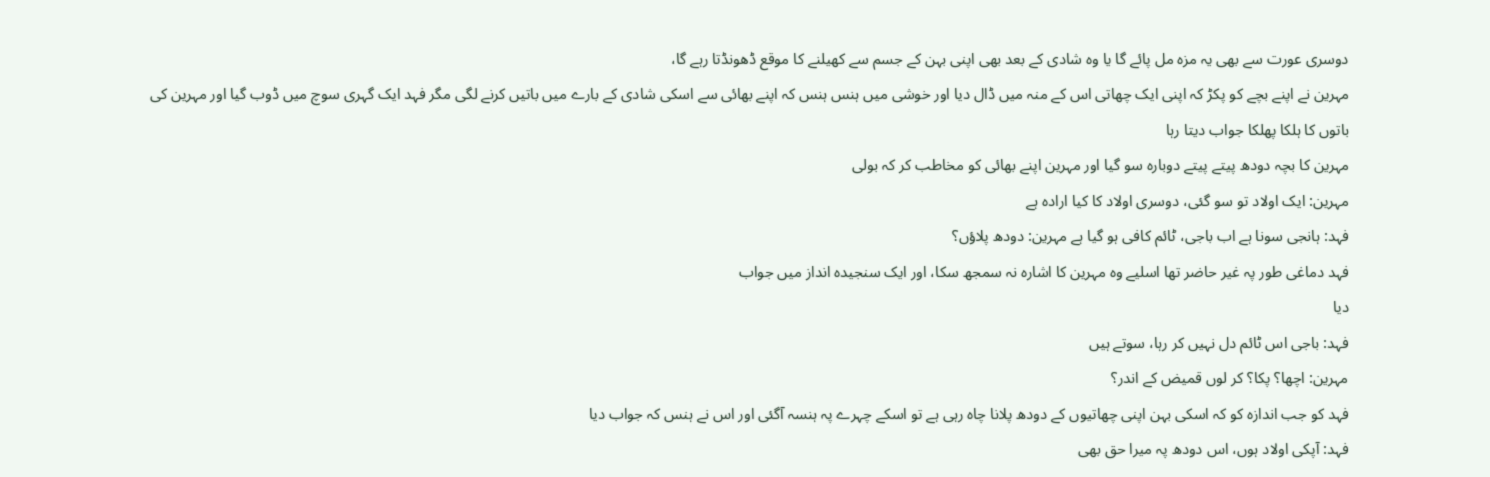دوسری عورت سے بھی یہ مزہ مل پائے گا یا وہ شادی کے بعد بھی اپنی بہن کے جسم سے کھیلنے کا موقع ڈھونڈتا رہے گا،
مہرین نے اپنے بچے کو پکڑ کہ اپنی ایک چھاتی اس کے منہ میں ڈال دیا اور خوشی میں ہنس ہنس کہ اپنے بھائی سے اسکی شادی کے بارے میں باتیں کرنے لگی مگر فہد ایک گہری سوچ میں ڈوب گیا اور مہرین کی باتوں کا ہلکا پھلکا جواب دیتا رہا
مہرین کا بچہ دودھ پیتے پیتے دوبارہ سو گیا اور مہرین اپنے بھائی کو مخاطب کر کہ بولی
مہرین: ایک اولاد تو سو گئی، دوسری اولاد کا کیا ارادہ ہے
فہد: ہانجی سونا ہے اب باجی، ٹائم کافی ہو گیا ہے مہرین: دودھ پلاؤں؟
فہد دماغی طور پہ غیر حاضر تھا اسلیے وہ مہرین کا اشارہ نہ سمجھ سکا، اور ایک سنجیدہ انداز میں جواب
دیا
فہد: باجی اس ٹائم دل نہیں کر رہا، سوتے ہیں
مہرین: اچھا؟ پکا؟ کر لوں قمیض کے اندر؟
فہد کو جب اندازہ کو کہ اسکی بہن اپنی چھاتیوں کے دودھ پلانا چاہ رہی ہے تو اسکے چہرے پہ ہنسہ آگئی اور اس نے ہنس کہ جواب دیا
فہد: آپکی اولاد ہوں، اس دودھ پہ میرا حق بھی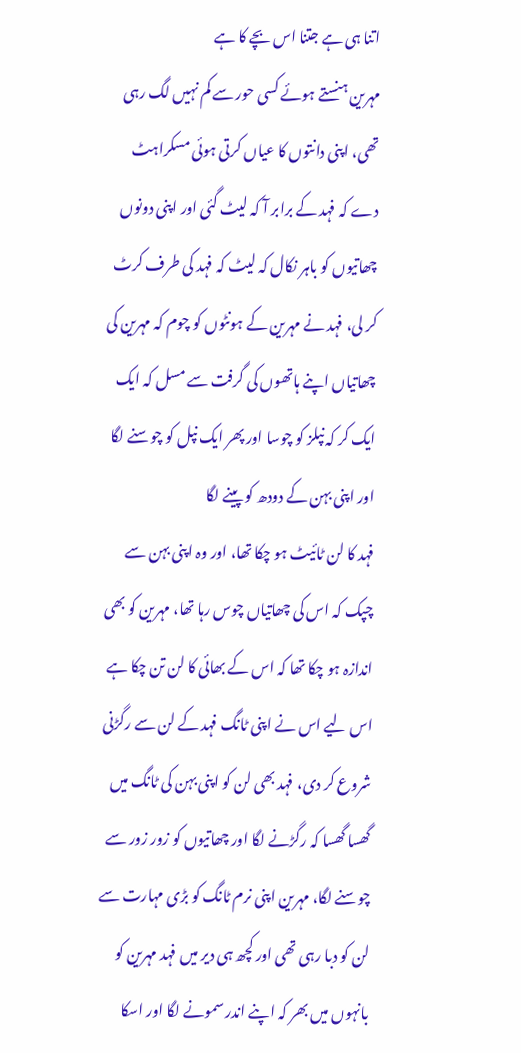اتنا ہی ہے جتنا اس بچے کا ہے
مہرین ہنستے ہوئے کسی حور سے کم نہیں لگ رہی تھی، اپنی دانتوں کا عیاں کرتی ہوئی مسکراہٹ دے کہ فہد کے برابر آ کہ لیٹ گئی اور اپنی دونوں چھاتیوں کو باہر نکال کہ لیٹ کہ فہد کی طرف کرٹ کر لی، فہد نے مہرین کے ہونٹوں کو چوم کہ مہرین کی چھاتیاں اپنے ہاتھوں کی گرفت سے مسل کہ ایک ایک کر کہ نپلز کو چوسا اور پھر ایک نپل کو چوسنے لگا اور اپنی بہن کے دودھ کو پینے لگا
فہد کا لن ٹائیٹ ہو چکا تھا، اور وہ اپنی بہن سے چپک کہ اس کی چھاتیاں چوس رہا تھا، مہرین کو بھی اندازہ ہو چکا تھا کہ اس کے بھائی کا لن تن چکا ہے
اس لیے اس نے اپنی ٹانگ فہد کے لن سے رگڑنی شروع کر دی، فہد بھی لن کو اپنی بہن کی ٹانگ میں گھسا گھسا کہ رگڑنے لگا اور چھاتیوں کو زور زور سے چوسنے لگا، مہرین اپنی نرم ٹانگ کو بڑی مہارت سے لن کو دبا رہی تھی اور کچھ ہی دیر میں فہد مہرین کو بانہوں میں بھر کہ اپنے اندر سمونے لگا اور اسکا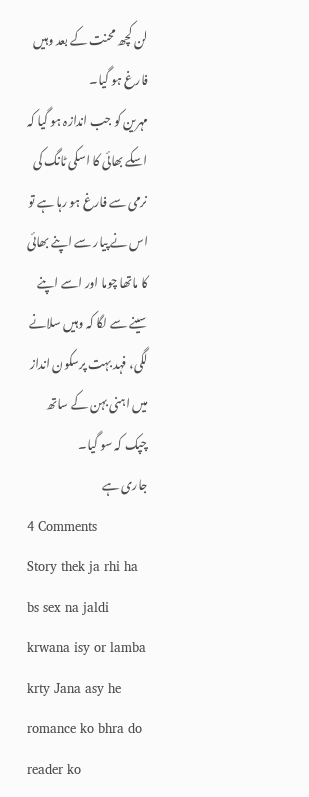لن کچھ محنت کے بعد وہیں فارغ ہو گیا۔
مہرین کو جب اندازہ ہو گیا کہ اسکے بھائی کا اسکی ٹانگ کی نرمی سے فارغ ہو رہا ہے تو اس نے پیار سے اپنے بھائی کا ماتھا چوما اور اسے اپنے سینے سے لگا کہ وہیں سلانے لگی، فہد بہت پرسکون انداز میں اہنی بہن کے ساتھ چپک کہ سو گیا۔
جاری ہے
4 Comments
Story thek ja rhi ha bs sex na jaldi krwana isy or lamba krty Jana asy he romance ko bhra do reader ko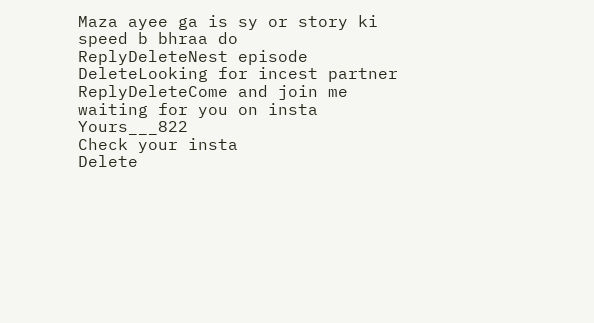Maza ayee ga is sy or story ki speed b bhraa do
ReplyDeleteNest episode
DeleteLooking for incest partner
ReplyDeleteCome and join me waiting for you on insta
Yours___822
Check your insta
Delete